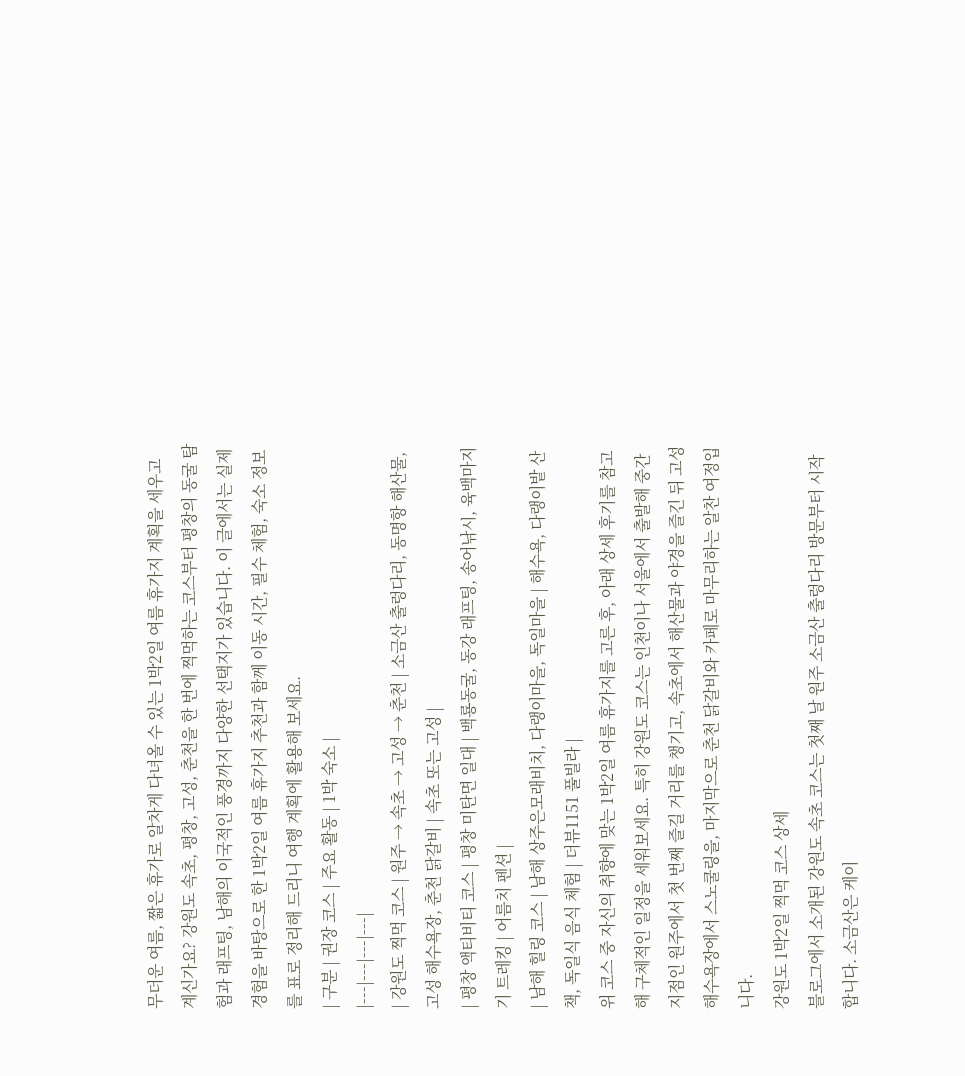무더운 여름, 짧은 휴가로 알차게 다녀올 수 있는 1박2일 여름 휴가지 계획을 세우고 계신가요? 강원도 속초, 평창, 고성, 춘천을 한 번에 찍먹하는 코스부터 평창의 동굴 탐험과 래프팅, 남해의 이국적인 풍경까지 다양한 선택지가 있습니다. 이 글에서는 실제 경험을 바탕으로 한 1박2일 여름 휴가지 추천과 함께 이동 시간, 필수 체험, 숙소 정보를 표로 정리해 드리니 여행 계획에 활용해 보세요.
| 구분 | 권장 코스 | 주요 활동 | 1박 숙소 |
|---|---|---|---|
| 강원도 찍먹 코스 | 원주 → 속초 → 고성 → 춘천 | 소금산 출렁다리, 동명항 해산물, 고성 해수욕장, 춘천 닭갈비 | 속초 또는 고성 |
| 평창 액티비티 코스 | 평창 미탄면 일대 | 백룡동굴, 동강 래프팅, 송어낚시, 육백마지기 트레킹 | 어름치 펜션 |
| 남해 힐링 코스 | 남해 상주은모래비치, 다랭이마을, 독일마을 | 해수욕, 다랭이밭 산책, 독일식 음식 체험 | 더뷰1151 풀빌라 |
위 코스 중 자신의 취향에 맞는 1박2일 여름 휴가지를 고른 후, 아래 상세 후기를 참고해 구체적인 일정을 세워보세요. 특히 강원도 코스는 인천이나 서울에서 출발해 중간 지점인 원주에서 첫 번째 즐길 거리를 챙기고, 속초에서 해산물과 야경을 즐긴 뒤 고성 해수욕장에서 스노쿨링을, 마지막으로 춘천 닭갈비와 카페로 마무리하는 알찬 여정입니다.
강원도 1박2일 찍먹 코스 상세
블로그에서 소개된 강원도 속초 코스는 첫째 날 원주 소금산 출렁다리 방문부터 시작합니다. 소금산은 케이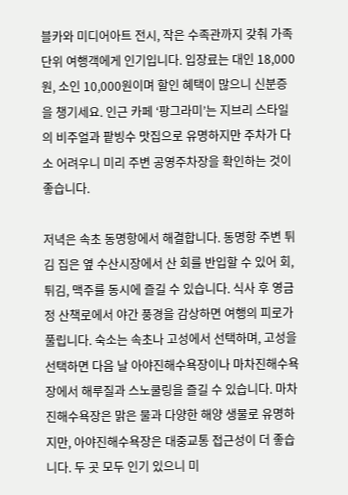블카와 미디어아트 전시, 작은 수족관까지 갖춰 가족 단위 여행객에게 인기입니다. 입장료는 대인 18,000원, 소인 10,000원이며 할인 혜택이 많으니 신분증을 챙기세요. 인근 카페 ‘팡그라미’는 지브리 스타일의 비주얼과 팥빙수 맛집으로 유명하지만 주차가 다소 어려우니 미리 주변 공영주차장을 확인하는 것이 좋습니다.

저녁은 속초 동명항에서 해결합니다. 동명항 주변 튀김 집은 옆 수산시장에서 산 회를 반입할 수 있어 회, 튀김, 맥주를 동시에 즐길 수 있습니다. 식사 후 영금정 산책로에서 야간 풍경을 감상하면 여행의 피로가 풀립니다. 숙소는 속초나 고성에서 선택하며, 고성을 선택하면 다음 날 아야진해수욕장이나 마차진해수욕장에서 해루질과 스노쿨링을 즐길 수 있습니다. 마차진해수욕장은 맑은 물과 다양한 해양 생물로 유명하지만, 아야진해수욕장은 대중교통 접근성이 더 좋습니다. 두 곳 모두 인기 있으니 미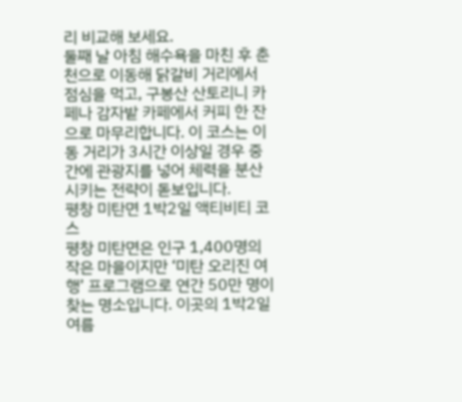리 비교해 보세요.
둘째 날 아침 해수욕을 마친 후 춘천으로 이동해 닭갈비 거리에서 점심을 먹고, 구봉산 산토리니 카페나 감자밭 카페에서 커피 한 잔으로 마무리합니다. 이 코스는 이동 거리가 3시간 이상일 경우 중간에 관광지를 넣어 체력을 분산시키는 전략이 돋보입니다.
평창 미탄면 1박2일 액티비티 코스
평창 미탄면은 인구 1,400명의 작은 마을이지만 ‘미탄 오리진 여행’ 프로그램으로 연간 50만 명이 찾는 명소입니다. 이곳의 1박2일 여름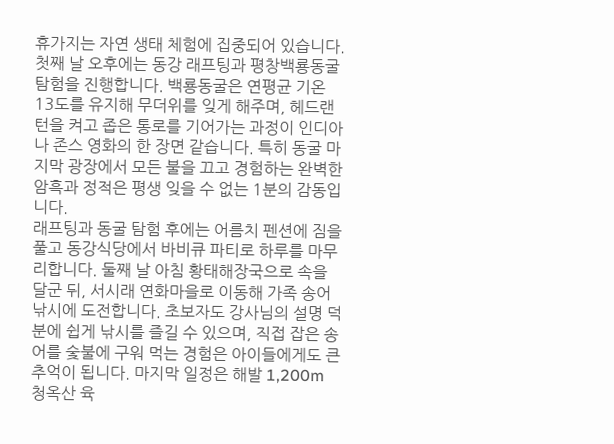휴가지는 자연 생태 체험에 집중되어 있습니다. 첫째 날 오후에는 동강 래프팅과 평창백룡동굴 탐험을 진행합니다. 백룡동굴은 연평균 기온 13도를 유지해 무더위를 잊게 해주며, 헤드랜턴을 켜고 좁은 통로를 기어가는 과정이 인디아나 존스 영화의 한 장면 같습니다. 특히 동굴 마지막 광장에서 모든 불을 끄고 경험하는 완벽한 암흑과 정적은 평생 잊을 수 없는 1분의 감동입니다.
래프팅과 동굴 탐험 후에는 어름치 펜션에 짐을 풀고 동강식당에서 바비큐 파티로 하루를 마무리합니다. 둘째 날 아침 황태해장국으로 속을 달군 뒤, 서시래 연화마을로 이동해 가족 송어낚시에 도전합니다. 초보자도 강사님의 설명 덕분에 쉽게 낚시를 즐길 수 있으며, 직접 잡은 송어를 숯불에 구워 먹는 경험은 아이들에게도 큰 추억이 됩니다. 마지막 일정은 해발 1,200m 청옥산 육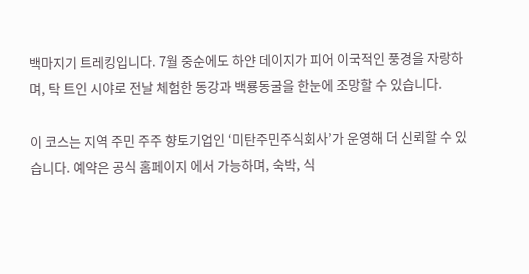백마지기 트레킹입니다. 7월 중순에도 하얀 데이지가 피어 이국적인 풍경을 자랑하며, 탁 트인 시야로 전날 체험한 동강과 백룡동굴을 한눈에 조망할 수 있습니다.

이 코스는 지역 주민 주주 향토기업인 ‘미탄주민주식회사’가 운영해 더 신뢰할 수 있습니다. 예약은 공식 홈페이지 에서 가능하며, 숙박, 식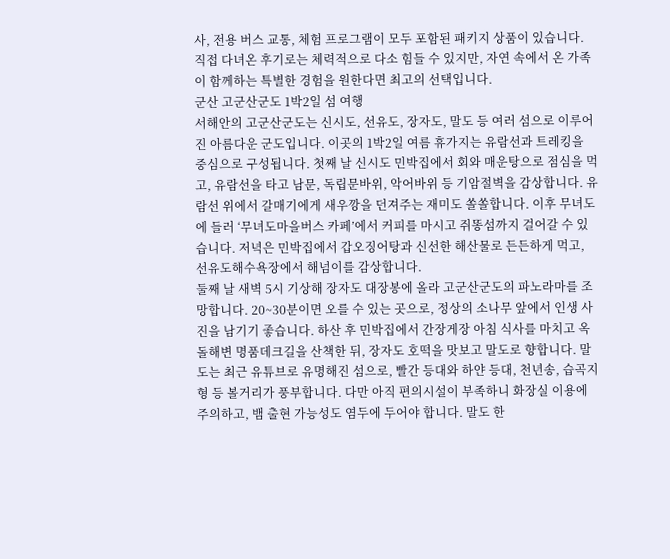사, 전용 버스 교통, 체험 프로그램이 모두 포함된 패키지 상품이 있습니다. 직접 다녀온 후기로는 체력적으로 다소 힘들 수 있지만, 자연 속에서 온 가족이 함께하는 특별한 경험을 원한다면 최고의 선택입니다.
군산 고군산군도 1박2일 섬 여행
서해안의 고군산군도는 신시도, 선유도, 장자도, 말도 등 여러 섬으로 이루어진 아름다운 군도입니다. 이곳의 1박2일 여름 휴가지는 유람선과 트레킹을 중심으로 구성됩니다. 첫째 날 신시도 민박집에서 회와 매운탕으로 점심을 먹고, 유람선을 타고 남문, 독립문바위, 악어바위 등 기암절벽을 감상합니다. 유람선 위에서 갈매기에게 새우깡을 던져주는 재미도 쏠쏠합니다. 이후 무녀도에 들러 ‘무녀도마을버스 카페’에서 커피를 마시고 쥐똥섬까지 걸어갈 수 있습니다. 저녁은 민박집에서 갑오징어탕과 신선한 해산물로 든든하게 먹고, 선유도해수욕장에서 해넘이를 감상합니다.
둘째 날 새벽 5시 기상해 장자도 대장봉에 올라 고군산군도의 파노라마를 조망합니다. 20~30분이면 오를 수 있는 곳으로, 정상의 소나무 앞에서 인생 사진을 남기기 좋습니다. 하산 후 민박집에서 간장게장 아침 식사를 마치고 옥돌해변 명품데크길을 산책한 뒤, 장자도 호떡을 맛보고 말도로 향합니다. 말도는 최근 유튜브로 유명해진 섬으로, 빨간 등대와 하얀 등대, 천년송, 습곡지형 등 볼거리가 풍부합니다. 다만 아직 편의시설이 부족하니 화장실 이용에 주의하고, 뱀 출현 가능성도 염두에 두어야 합니다. 말도 한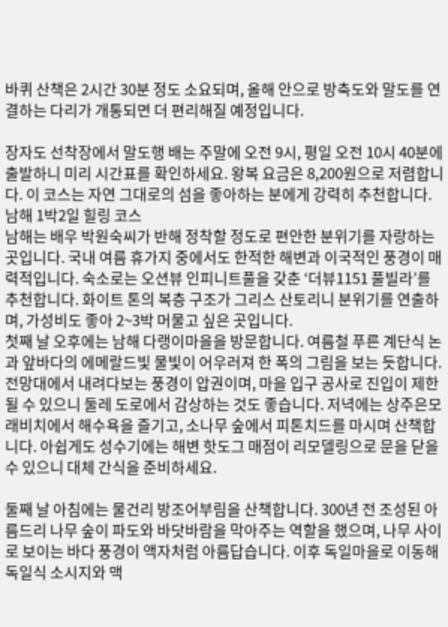바퀴 산책은 2시간 30분 정도 소요되며, 올해 안으로 방축도와 말도를 연결하는 다리가 개통되면 더 편리해질 예정입니다.

장자도 선착장에서 말도행 배는 주말에 오전 9시, 평일 오전 10시 40분에 출발하니 미리 시간표를 확인하세요. 왕복 요금은 8,200원으로 저렴합니다. 이 코스는 자연 그대로의 섬을 좋아하는 분에게 강력히 추천합니다.
남해 1박2일 힐링 코스
남해는 배우 박원숙씨가 반해 정착할 정도로 편안한 분위기를 자랑하는 곳입니다. 국내 여름 휴가지 중에서도 한적한 해변과 이국적인 풍경이 매력적입니다. 숙소로는 오션뷰 인피니트풀을 갖춘 ‘더뷰1151 풀빌라’를 추천합니다. 화이트 톤의 복층 구조가 그리스 산토리니 분위기를 연출하며, 가성비도 좋아 2~3박 머물고 싶은 곳입니다.
첫째 날 오후에는 남해 다랭이마을을 방문합니다. 여름철 푸른 계단식 논과 앞바다의 에메랄드빛 물빛이 어우러져 한 폭의 그림을 보는 듯합니다. 전망대에서 내려다보는 풍경이 압권이며, 마을 입구 공사로 진입이 제한될 수 있으니 둘레 도로에서 감상하는 것도 좋습니다. 저녁에는 상주은모래비치에서 해수욕을 즐기고, 소나무 숲에서 피톤치드를 마시며 산책합니다. 아쉽게도 성수기에는 해변 핫도그 매점이 리모델링으로 문을 닫을 수 있으니 대체 간식을 준비하세요.

둘째 날 아침에는 물건리 방조어부림을 산책합니다. 300년 전 조성된 아름드리 나무 숲이 파도와 바닷바람을 막아주는 역할을 했으며, 나무 사이로 보이는 바다 풍경이 액자처럼 아름답습니다. 이후 독일마을로 이동해 독일식 소시지와 맥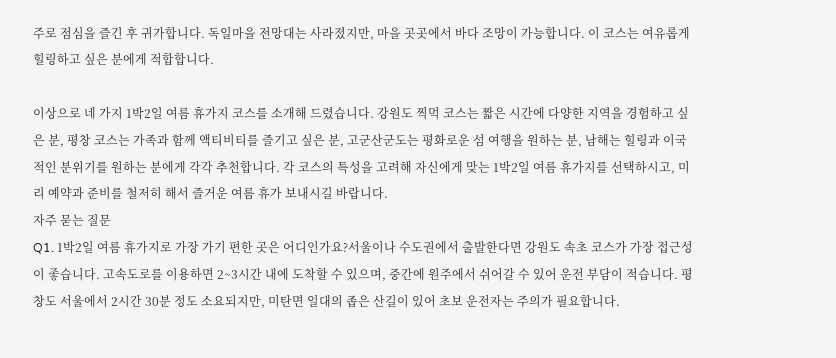주로 점심을 즐긴 후 귀가합니다. 독일마을 전망대는 사라졌지만, 마을 곳곳에서 바다 조망이 가능합니다. 이 코스는 여유롭게 힐링하고 싶은 분에게 적합합니다.

이상으로 네 가지 1박2일 여름 휴가지 코스를 소개해 드렸습니다. 강원도 찍먹 코스는 짧은 시간에 다양한 지역을 경험하고 싶은 분, 평창 코스는 가족과 함께 액티비티를 즐기고 싶은 분, 고군산군도는 평화로운 섬 여행을 원하는 분, 남해는 힐링과 이국적인 분위기를 원하는 분에게 각각 추천합니다. 각 코스의 특성을 고려해 자신에게 맞는 1박2일 여름 휴가지를 선택하시고, 미리 예약과 준비를 철저히 해서 즐거운 여름 휴가 보내시길 바랍니다.
자주 묻는 질문
Q1. 1박2일 여름 휴가지로 가장 가기 편한 곳은 어디인가요?서울이나 수도권에서 출발한다면 강원도 속초 코스가 가장 접근성이 좋습니다. 고속도로를 이용하면 2~3시간 내에 도착할 수 있으며, 중간에 원주에서 쉬어갈 수 있어 운전 부담이 적습니다. 평창도 서울에서 2시간 30분 정도 소요되지만, 미탄면 일대의 좁은 산길이 있어 초보 운전자는 주의가 필요합니다.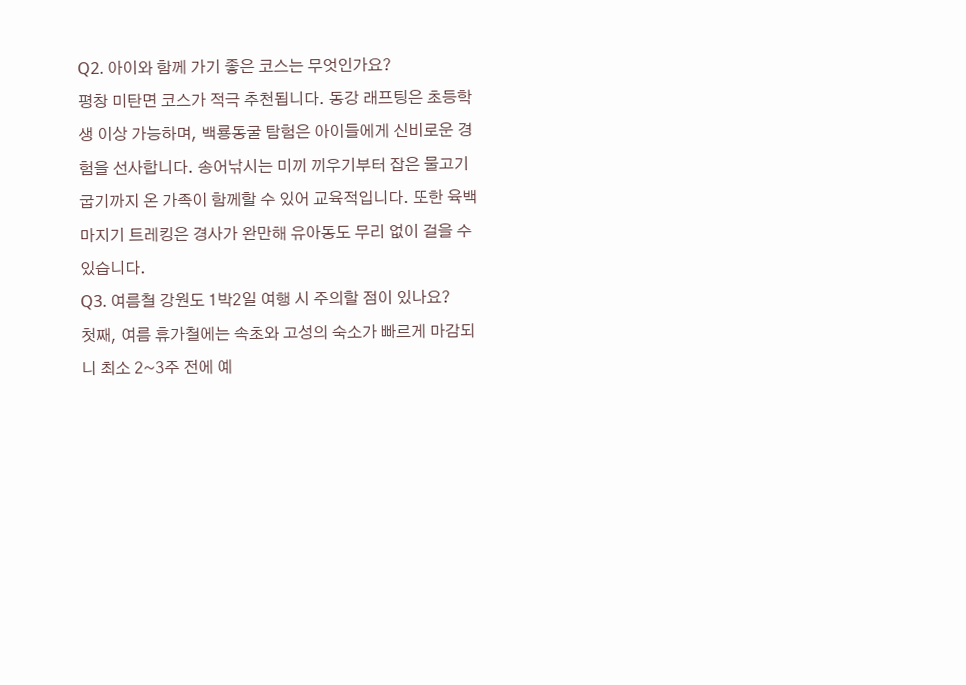Q2. 아이와 함께 가기 좋은 코스는 무엇인가요?
평창 미탄면 코스가 적극 추천됩니다. 동강 래프팅은 초등학생 이상 가능하며, 백룡동굴 탐험은 아이들에게 신비로운 경험을 선사합니다. 송어낚시는 미끼 끼우기부터 잡은 물고기 굽기까지 온 가족이 함께할 수 있어 교육적입니다. 또한 육백마지기 트레킹은 경사가 완만해 유아동도 무리 없이 걸을 수 있습니다.
Q3. 여름철 강원도 1박2일 여행 시 주의할 점이 있나요?
첫째, 여름 휴가철에는 속초와 고성의 숙소가 빠르게 마감되니 최소 2~3주 전에 예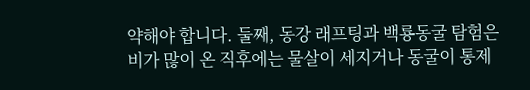약해야 합니다. 둘째, 동강 래프팅과 백룡동굴 탐험은 비가 많이 온 직후에는 물살이 세지거나 동굴이 통제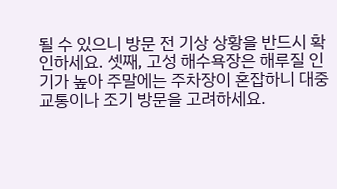될 수 있으니 방문 전 기상 상황을 반드시 확인하세요. 셋째, 고성 해수욕장은 해루질 인기가 높아 주말에는 주차장이 혼잡하니 대중교통이나 조기 방문을 고려하세요.